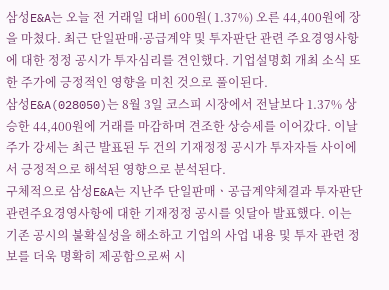삼성E&A는 오늘 전 거래일 대비 600원( 1.37%) 오른 44,400원에 장을 마쳤다. 최근 단일판매·공급계약 및 투자판단 관련 주요경영사항에 대한 정정 공시가 투자심리를 견인했다. 기업설명회 개최 소식 또한 주가에 긍정적인 영향을 미친 것으로 풀이된다.
삼성E&A(028050)는 8월 3일 코스피 시장에서 전날보다 1.37% 상승한 44,400원에 거래를 마감하며 견조한 상승세를 이어갔다. 이날 주가 강세는 최근 발표된 두 건의 기재정정 공시가 투자자들 사이에서 긍정적으로 해석된 영향으로 분석된다.
구체적으로 삼성E&A는 지난주 단일판매ㆍ공급계약체결과 투자판단관련주요경영사항에 대한 기재정정 공시를 잇달아 발표했다. 이는 기존 공시의 불확실성을 해소하고 기업의 사업 내용 및 투자 관련 정보를 더욱 명확히 제공함으로써 시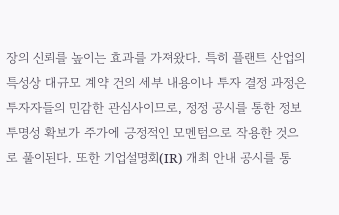장의 신뢰를 높이는 효과를 가져왔다. 특히 플랜트 산업의 특성상 대규모 계약 건의 세부 내용이나 투자 결정 과정은 투자자들의 민감한 관심사이므로, 정정 공시를 통한 정보 투명성 확보가 주가에 긍정적인 모멘텀으로 작용한 것으로 풀이된다. 또한 기업설명회(IR) 개최 안내 공시를 통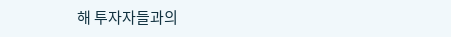해 투자자들과의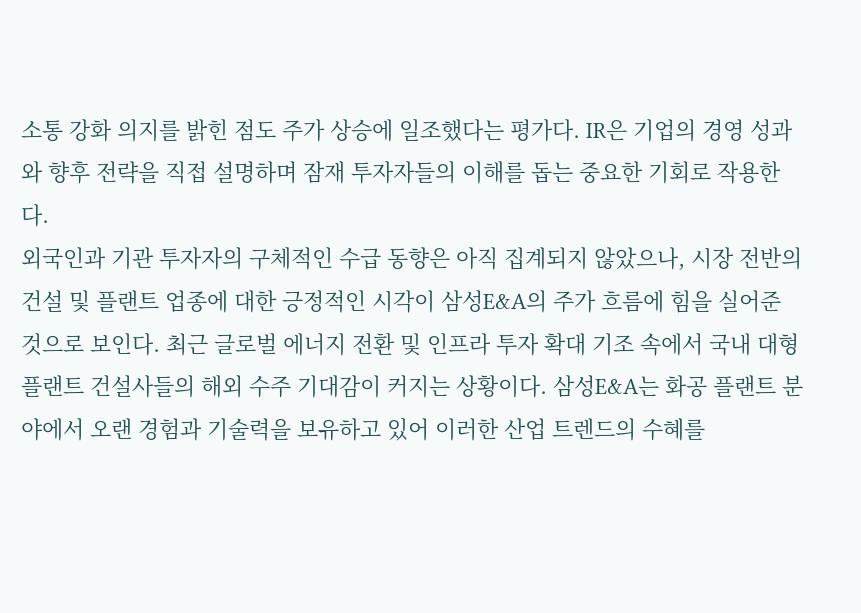소통 강화 의지를 밝힌 점도 주가 상승에 일조했다는 평가다. IR은 기업의 경영 성과와 향후 전략을 직접 설명하며 잠재 투자자들의 이해를 돕는 중요한 기회로 작용한다.
외국인과 기관 투자자의 구체적인 수급 동향은 아직 집계되지 않았으나, 시장 전반의 건설 및 플랜트 업종에 대한 긍정적인 시각이 삼성E&A의 주가 흐름에 힘을 실어준 것으로 보인다. 최근 글로벌 에너지 전환 및 인프라 투자 확대 기조 속에서 국내 대형 플랜트 건설사들의 해외 수주 기대감이 커지는 상황이다. 삼성E&A는 화공 플랜트 분야에서 오랜 경험과 기술력을 보유하고 있어 이러한 산업 트렌드의 수혜를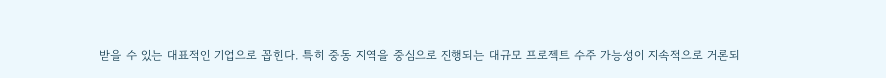받을 수 있는 대표적인 기업으로 꼽힌다. 특히 중동 지역을 중심으로 진행되는 대규모 프로젝트 수주 가능성이 지속적으로 거론되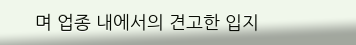며 업종 내에서의 견고한 입지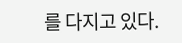를 다지고 있다.